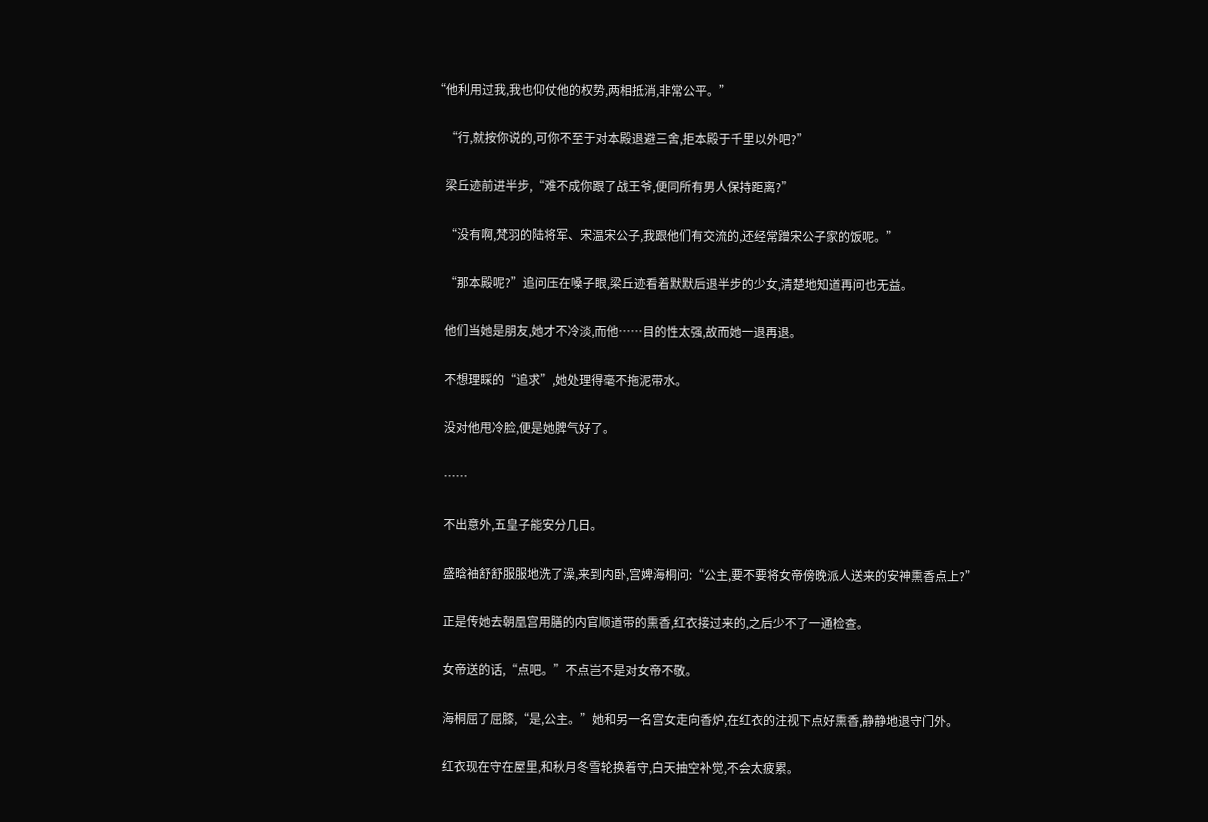“他利用过我,我也仰仗他的权势,两相抵消,非常公平。”

    “行,就按你说的,可你不至于对本殿退避三舍,拒本殿于千里以外吧?”

    梁丘迹前进半步,“难不成你跟了战王爷,便同所有男人保持距离?”

    “没有啊,梵羽的陆将军、宋温宋公子,我跟他们有交流的,还经常蹭宋公子家的饭呢。”

    “那本殿呢?”追问压在嗓子眼,梁丘迹看着默默后退半步的少女,清楚地知道再问也无益。

    他们当她是朋友,她才不冷淡,而他……目的性太强,故而她一退再退。

    不想理睬的“追求”,她处理得毫不拖泥带水。

    没对他甩冷脸,便是她脾气好了。

    ……

    不出意外,五皇子能安分几日。

    盛晗袖舒舒服服地洗了澡,来到内卧,宫婢海桐问:“公主,要不要将女帝傍晚派人送来的安神熏香点上?”

    正是传她去朝凰宫用膳的内官顺道带的熏香,红衣接过来的,之后少不了一通检查。

    女帝送的话,“点吧。”不点岂不是对女帝不敬。

    海桐屈了屈膝,“是,公主。”她和另一名宫女走向香炉,在红衣的注视下点好熏香,静静地退守门外。

    红衣现在守在屋里,和秋月冬雪轮换着守,白天抽空补觉,不会太疲累。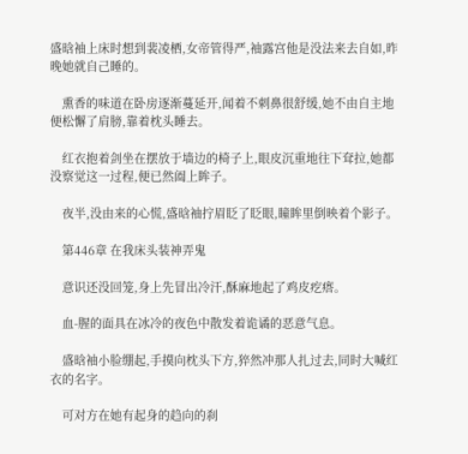盛晗袖上床时想到裴凌栖,女帝管得严,袖露宫他是没法来去自如,昨晚她就自己睡的。

    熏香的味道在卧房逐渐蔓延开,闻着不刺鼻很舒缓,她不由自主地便松懈了肩膀,靠着枕头睡去。

    红衣抱着剑坐在摆放于墙边的椅子上,眼皮沉重地往下耷拉,她都没察觉这一过程,便已然阖上眸子。

    夜半,没由来的心慌,盛晗袖拧眉眨了眨眼,瞳眸里倒映着个影子。

    第446章 在我床头装神弄鬼

    意识还没回笼,身上先冒出冷汗,酥麻地起了鸡皮疙瘩。

    血-腥的面具在冰冷的夜色中散发着诡谲的恶意气息。

    盛晗袖小脸绷起,手摸向枕头下方,猝然冲那人扎过去,同时大喊红衣的名字。

    可对方在她有起身的趋向的刹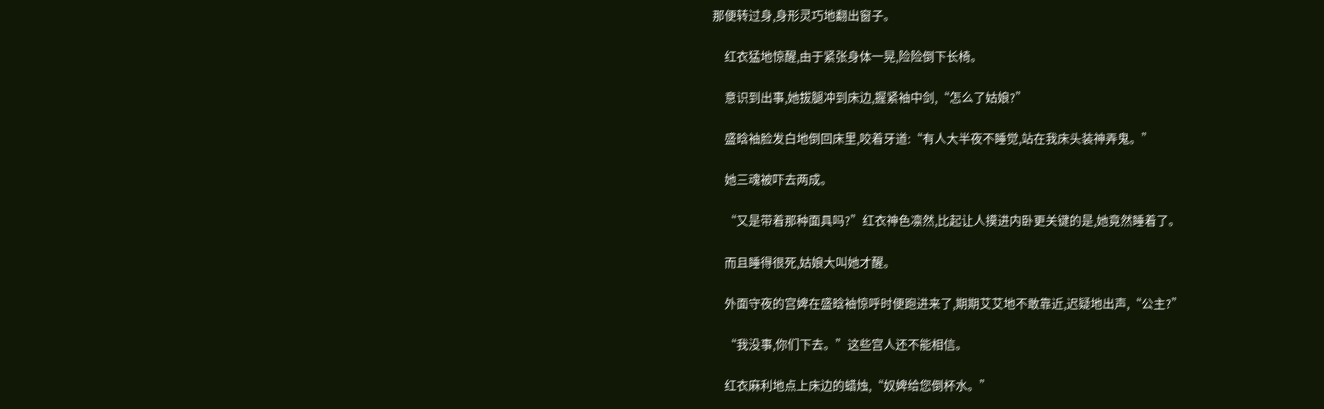那便转过身,身形灵巧地翻出窗子。

    红衣猛地惊醒,由于紧张身体一晃,险险倒下长椅。

    意识到出事,她拔腿冲到床边,握紧袖中剑,“怎么了姑娘?”

    盛晗袖脸发白地倒回床里,咬着牙道:“有人大半夜不睡觉,站在我床头装神弄鬼。”

    她三魂被吓去两成。

    “又是带着那种面具吗?”红衣神色凛然,比起让人摸进内卧更关键的是,她竟然睡着了。

    而且睡得很死,姑娘大叫她才醒。

    外面守夜的宫婢在盛晗袖惊呼时便跑进来了,期期艾艾地不敢靠近,迟疑地出声,“公主?”

    “我没事,你们下去。”这些宫人还不能相信。

    红衣麻利地点上床边的蜡烛,“奴婢给您倒杯水。”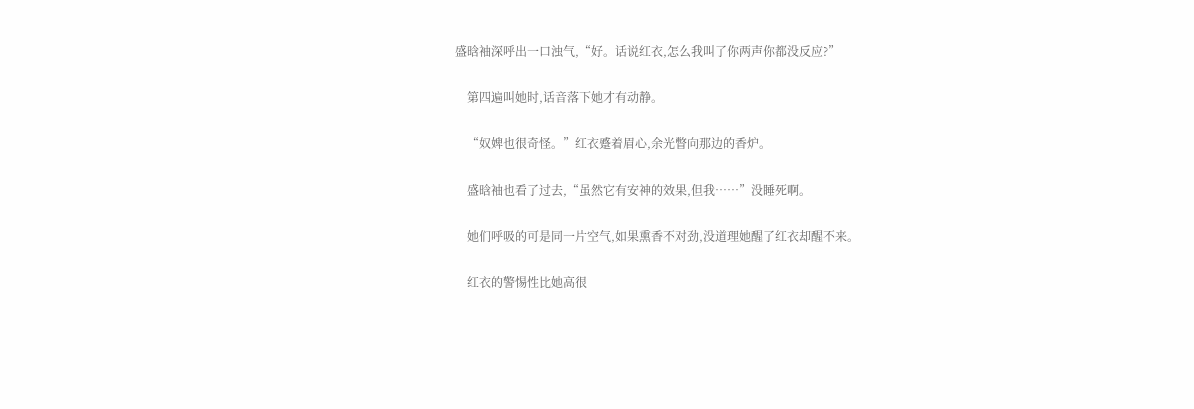盛晗袖深呼出一口浊气,“好。话说红衣,怎么我叫了你两声你都没反应?”

    第四遍叫她时,话音落下她才有动静。

    “奴婢也很奇怪。”红衣蹙着眉心,余光瞥向那边的香炉。

    盛晗袖也看了过去,“虽然它有安神的效果,但我……”没睡死啊。

    她们呼吸的可是同一片空气,如果熏香不对劲,没道理她醒了红衣却醒不来。

    红衣的警惕性比她高很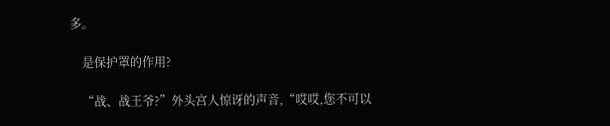多。

    是保护罩的作用?

    “战、战王爷?”外头宫人惊讶的声音,“哎哎,您不可以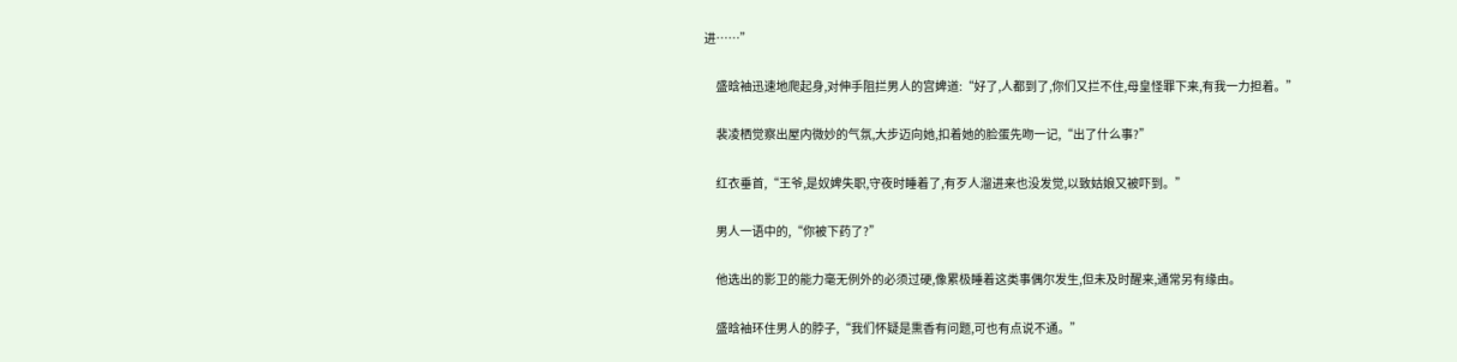进……”

    盛晗袖迅速地爬起身,对伸手阻拦男人的宫婢道:“好了,人都到了,你们又拦不住,母皇怪罪下来,有我一力担着。”

    裴凌栖觉察出屋内微妙的气氛,大步迈向她,扣着她的脸蛋先吻一记,“出了什么事?”

    红衣垂首,“王爷,是奴婢失职,守夜时睡着了,有歹人溜进来也没发觉,以致姑娘又被吓到。”

    男人一语中的,“你被下药了?”

    他选出的影卫的能力毫无例外的必须过硬,像累极睡着这类事偶尔发生,但未及时醒来,通常另有缘由。

    盛晗袖环住男人的脖子,“我们怀疑是熏香有问题,可也有点说不通。”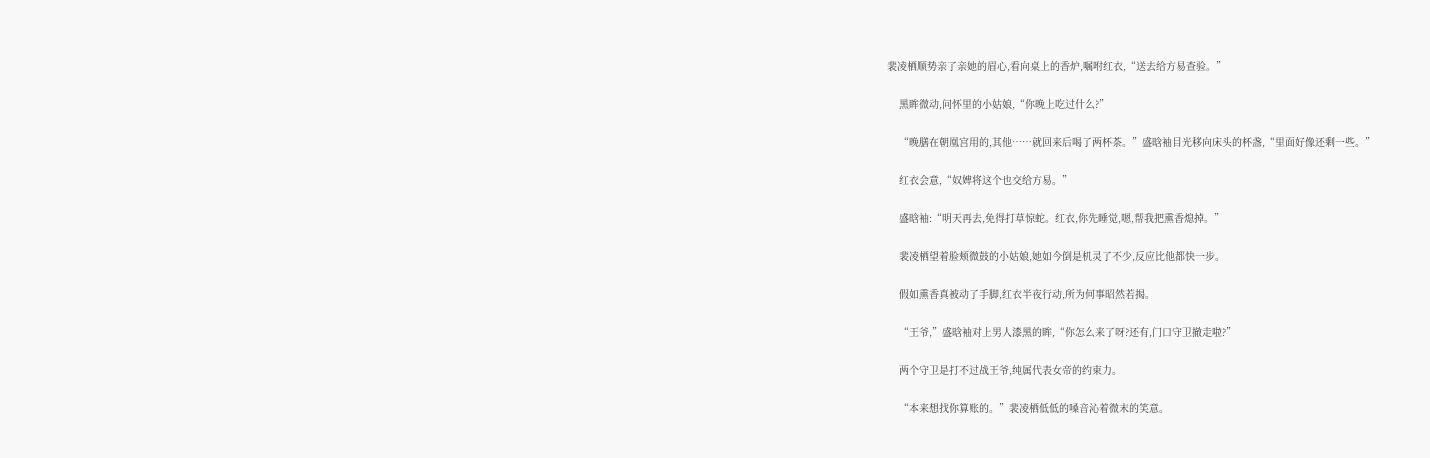裴凌栖顺势亲了亲她的眉心,看向桌上的香炉,嘱咐红衣,“送去给方易查验。”

    黑眸微动,问怀里的小姑娘,“你晚上吃过什么?”

    “晚膳在朝凰宫用的,其他……就回来后喝了两杯茶。”盛晗袖目光移向床头的杯盏,“里面好像还剩一些。”

    红衣会意,“奴婢将这个也交给方易。”

    盛晗袖:“明天再去,免得打草惊蛇。红衣,你先睡觉,嗯,帮我把熏香熄掉。”

    裴凌栖望着脸颊微鼓的小姑娘,她如今倒是机灵了不少,反应比他都快一步。

    假如熏香真被动了手脚,红衣半夜行动,所为何事昭然若揭。

    “王爷,”盛晗袖对上男人漆黑的眸,“你怎么来了呀?还有,门口守卫撤走啦?”

    两个守卫是打不过战王爷,纯属代表女帝的约束力。

    “本来想找你算账的。”裴凌栖低低的嗓音沁着微末的笑意。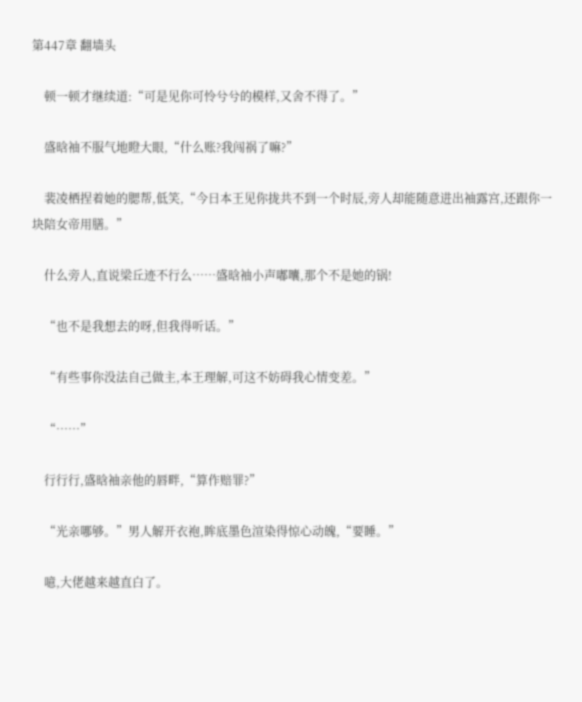第447章 翻墙头

    顿一顿才继续道:“可是见你可怜兮兮的模样,又舍不得了。”

    盛晗袖不服气地瞪大眼,“什么账?我闯祸了嘛?”

    裴凌栖捏着她的腮帮,低笑,“今日本王见你拢共不到一个时辰,旁人却能随意进出袖露宫,还跟你一块陪女帝用膳。”

    什么旁人,直说梁丘迹不行么……盛晗袖小声嘟囔,那个不是她的锅!

    “也不是我想去的呀,但我得听话。”

    “有些事你没法自己做主,本王理解,可这不妨碍我心情变差。”

    “……”

    行行行,盛晗袖亲他的唇畔,“算作赔罪?”

    “光亲哪够。”男人解开衣袍,眸底墨色渲染得惊心动魄,“要睡。”

    噫,大佬越来越直白了。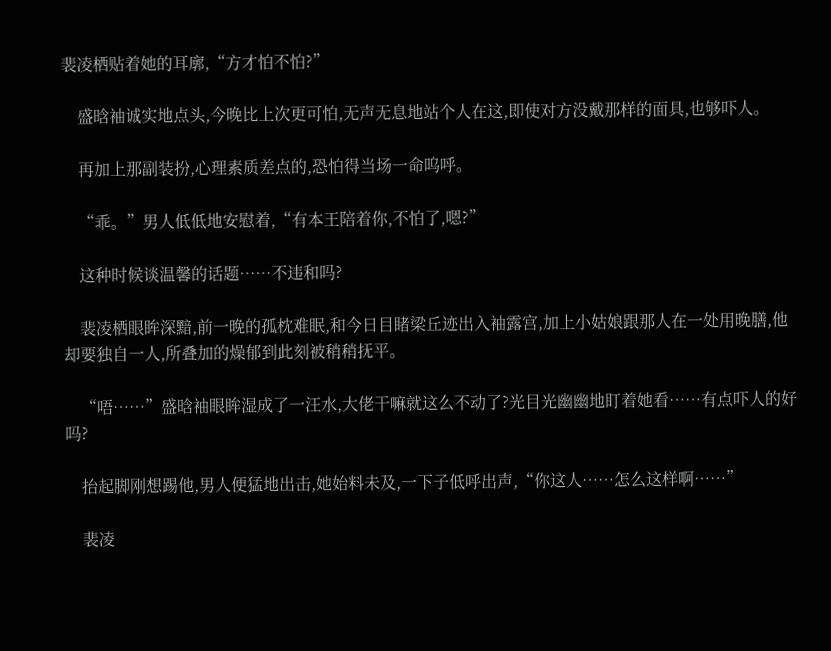裴凌栖贴着她的耳廓,“方才怕不怕?”

    盛晗袖诚实地点头,今晚比上次更可怕,无声无息地站个人在这,即使对方没戴那样的面具,也够吓人。

    再加上那副装扮,心理素质差点的,恐怕得当场一命呜呼。

    “乖。”男人低低地安慰着,“有本王陪着你,不怕了,嗯?”

    这种时候谈温馨的话题……不违和吗?

    裴凌栖眼眸深黯,前一晚的孤枕难眠,和今日目睹梁丘迹出入袖露宫,加上小姑娘跟那人在一处用晚膳,他却要独自一人,所叠加的燥郁到此刻被稍稍抚平。

    “唔……”盛晗袖眼眸湿成了一汪水,大佬干嘛就这么不动了?光目光幽幽地盯着她看……有点吓人的好吗?

    抬起脚刚想踢他,男人便猛地出击,她始料未及,一下子低呼出声,“你这人……怎么这样啊……”

    裴凌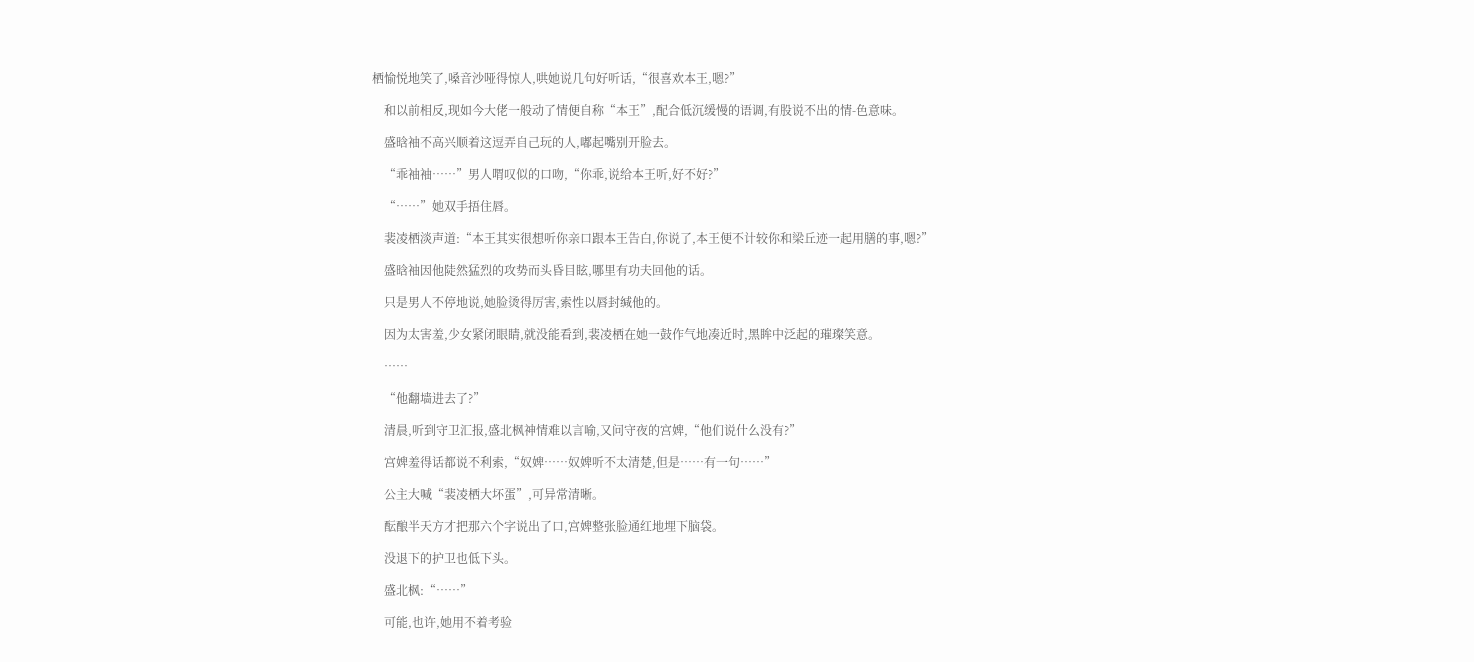栖愉悦地笑了,嗓音沙哑得惊人,哄她说几句好听话,“很喜欢本王,嗯?”

    和以前相反,现如今大佬一般动了情便自称“本王”,配合低沉缓慢的语调,有股说不出的情-色意味。

    盛晗袖不高兴顺着这逗弄自己玩的人,嘟起嘴别开脸去。

    “乖袖袖……”男人喟叹似的口吻,“你乖,说给本王听,好不好?”

    “……”她双手捂住唇。

    裴凌栖淡声道:“本王其实很想听你亲口跟本王告白,你说了,本王便不计较你和梁丘迹一起用膳的事,嗯?”

    盛晗袖因他陡然猛烈的攻势而头昏目眩,哪里有功夫回他的话。

    只是男人不停地说,她脸烫得厉害,索性以唇封缄他的。

    因为太害羞,少女紧闭眼睛,就没能看到,裴凌栖在她一鼓作气地凑近时,黑眸中泛起的璀璨笑意。

    ……

    “他翻墙进去了?”

    清晨,听到守卫汇报,盛北枫神情难以言喻,又问守夜的宫婢,“他们说什么没有?”

    宫婢羞得话都说不利索,“奴婢……奴婢听不太清楚,但是……有一句……”

    公主大喊“裴凌栖大坏蛋”,可异常清晰。

    酝酿半天方才把那六个字说出了口,宫婢整张脸通红地埋下脑袋。

    没退下的护卫也低下头。

    盛北枫:“……”

    可能,也许,她用不着考验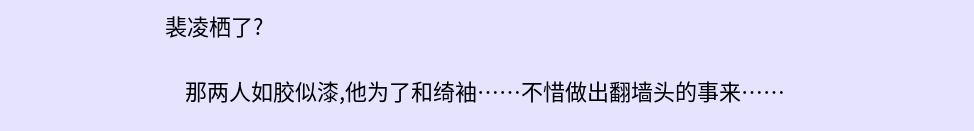裴凌栖了?

    那两人如胶似漆,他为了和绮袖……不惜做出翻墙头的事来……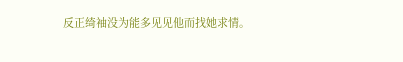反正绮袖没为能多见见他而找她求情。